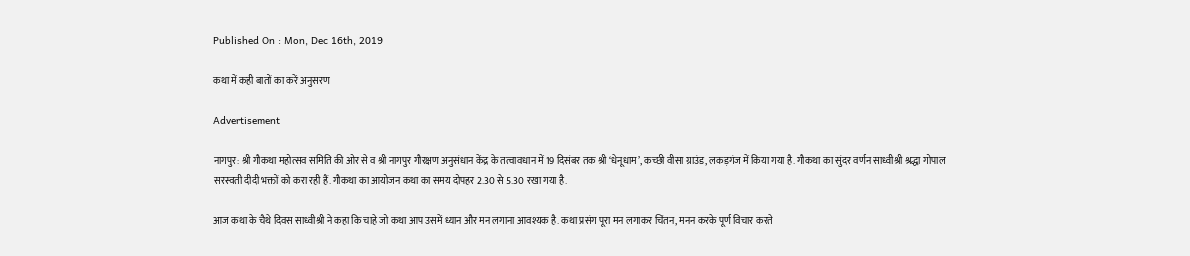Published On : Mon, Dec 16th, 2019

कथा में कही बातों का करें अनुसरण

Advertisement

नागपुर: श्री गौकथा महोत्सव समिति की ओर से व श्री नागपुर गौरक्षण अनुसंधान केंद्र के तत्वावधान में 19 दिसंबर तक श्री ‘धेनूधाम’, कच्छी वीसा ग्राउंड, लकड़गंज में किया गया है. गौकथा का सुंदर वर्णन साध्वीश्री श्रद्धा गोपाल सरस्वती दीदी भक्तों को करा रही हैं. गौकथा का आयोजन कथा का समय दोपहर 2.30 से 5.30 रखा गया है.

आज कथा के चैथे दिवस साध्वीश्री ने कहा कि चाहे जो कथा आप उसमें ध्यान और मन लगाना आवश्यक है. कथा प्रसंग पूरा मन लगाकर चिंतन, मनन करके पूर्ण विचार करते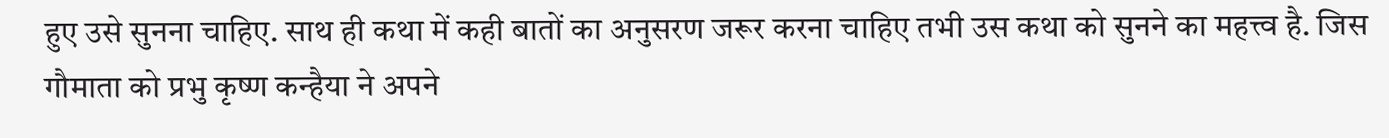हुए उसे सुनना चाहिए. साथ ही कथा में कही बातों का अनुसरण जरूर करना चाहिए तभी उस कथा को सुनने का महत्त्व है. जिस गौमाता को प्रभु कृष्ण कन्हैया ने अपने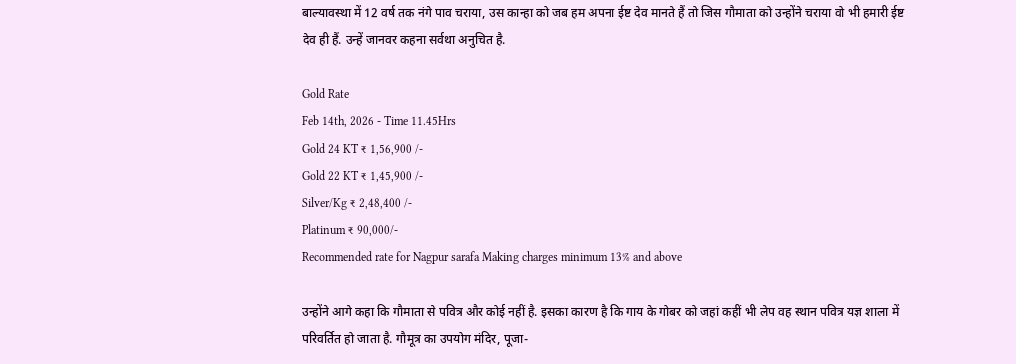बाल्यावस्था में 12 वर्ष तक नंगे पाव चराया, उस कान्हा को जब हम अपना ईष्ट देव मानते हैं तो जिस गौमाता को उन्होंने चराया वो भी हमारी ईष्ट देव ही हैं. उन्हें जानवर कहना सर्वथा अनुचित है.

Gold Rate
Feb 14th, 2026 - Time 11.45Hrs
Gold 24 KT ₹ 1,56,900 /-
Gold 22 KT ₹ 1,45,900 /-
Silver/Kg ₹ 2,48,400 /-
Platinum ₹ 90,000/-
Recommended rate for Nagpur sarafa Making charges minimum 13% and above

उन्होंने आगे कहा कि गौमाता से पवित्र और कोई नहीं है. इसका कारण है कि गाय के गोबर को जहां कहीं भी लेप वह स्थान पवित्र यज्ञ शाला में परिवर्तित हो जाता है. गौमूत्र का उपयोग मंदिर, पूजा-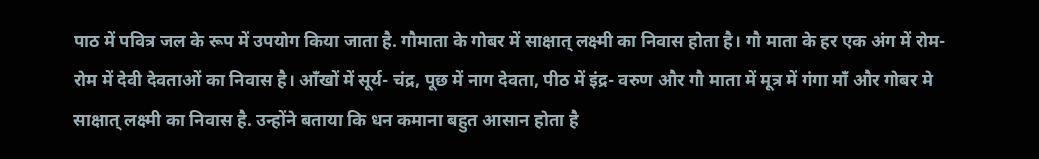पाठ में पवित्र जल के रूप में उपयोग किया जाता है. गौमाता के गोबर में साक्षात् लक्ष्मी का निवास होता है। गौ माता के हर एक अंग में रोम- रोम में देवी देवताओं का निवास है। आँखों में सूर्य- चंद्र, पूछ में नाग देवता, पीठ में इंद्र- वरुण और गौ माता में मूत्र में गंगा माँ और गोबर मे साक्षात् लक्ष्मी का निवास है. उन्होंने बताया कि धन कमाना बहुत आसान होता है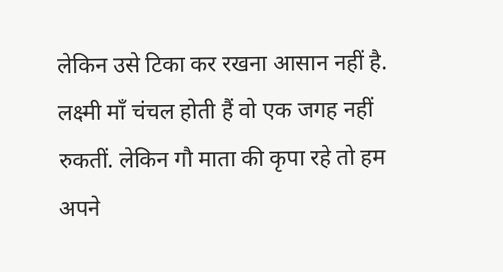लेकिन उसे टिका कर रखना आसान नहीं है. लक्ष्मी माँ चंचल होती हैं वो एक जगह नहीं रुकतीं. लेकिन गौ माता की कृपा रहे तो हम अपने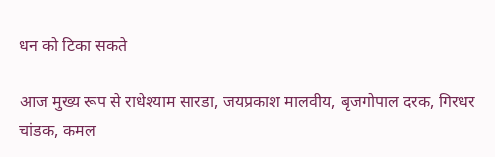धन को टिका सकते

आज मुख्य रूप से राधेश्याम सारडा, जयप्रकाश मालवीय, बृजगोपाल दरक, गिरधर चांडक, कमल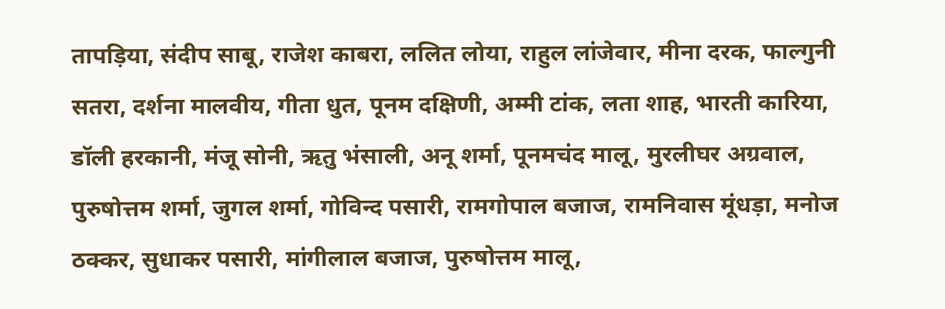तापड़िया, संदीप साबू, राजेश काबरा, ललित लोया, राहुल लांजेवार, मीना दरक, फाल्गुनी सतरा, दर्शना मालवीय, गीता धुत, पूनम दक्षिणी, अम्मी टांक, लता शाह, भारती कारिया, डॉली हरकानी, मंजू सोनी, ऋतु भंसाली, अनू शर्मा, पूनमचंद मालू, मुरलीघर अग्रवाल, पुरुषोत्तम शर्मा, जुगल शर्मा, गोविन्द पसारी, रामगोपाल बजाज, रामनिवास मूंधड़ा, मनोज ठक्कर, सुधाकर पसारी, मांगीलाल बजाज, पुरुषोत्तम मालू,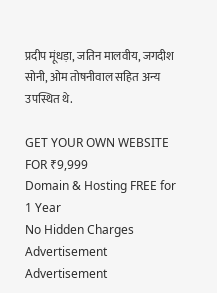प्रदीप मूंधड़ा, जतिन मालवीय, जगदीश सोनी, ओम तोषनीवाल सहित अन्य उपस्थित थे.

GET YOUR OWN WEBSITE
FOR ₹9,999
Domain & Hosting FREE for 1 Year
No Hidden Charges
Advertisement
Advertisement